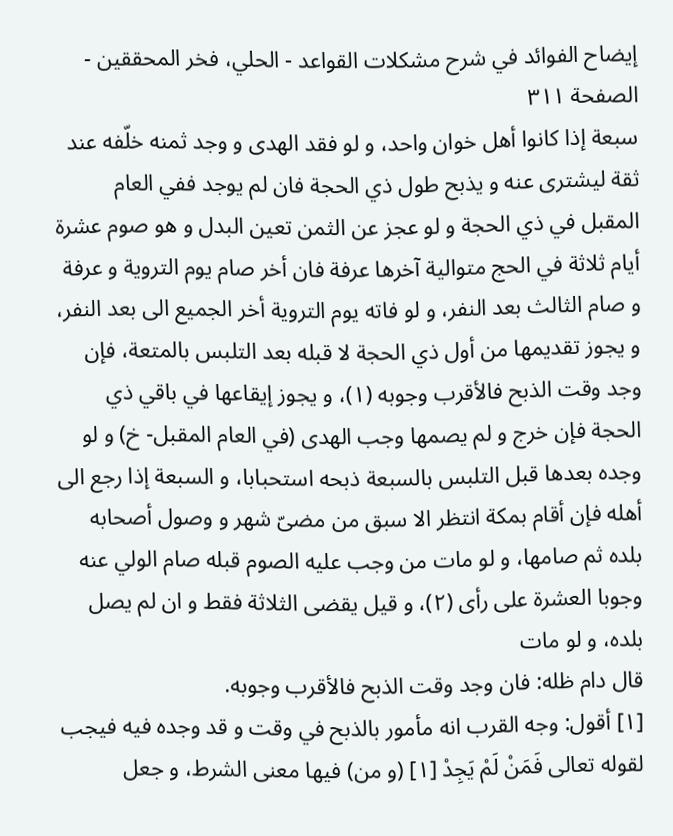إيضاح الفوائد في شرح مشكلات القواعد - الحلي، فخر المحققين - الصفحة ٣١١
سبعة إذا كانوا أهل خوان واحد، و لو فقد الهدى و وجد ثمنه خلّفه عند ثقة ليشترى عنه و يذبح طول ذي الحجة فان لم يوجد ففي العام المقبل في ذي الحجة و لو عجز عن الثمن تعين البدل و هو صوم عشرة أيام ثلاثة في الحج متوالية آخرها عرفة فان أخر صام يوم التروية و عرفة و صام الثالث بعد النفر، و لو فاته يوم التروية أخر الجميع الى بعد النفر، و يجوز تقديمها من أول ذي الحجة لا قبله بعد التلبس بالمتعة، فإن وجد وقت الذبح فالأقرب وجوبه (١)، و يجوز إيقاعها في باقي ذي الحجة فإن خرج و لم يصمها وجب الهدى (في العام المقبل- خ) و لو وجده بعدها قبل التلبس بالسبعة ذبحه استحبابا، و السبعة إذا رجع الى أهله فإن أقام بمكة انتظر الا سبق من مضىّ شهر و وصول أصحابه بلده ثم صامها، و لو مات من وجب عليه الصوم قبله صام الولي عنه وجوبا العشرة على رأى (٢)، و قيل يقضى الثلاثة فقط و ان لم يصل بلده، و لو مات
قال دام ظله: فان وجد وقت الذبح فالأقرب وجوبه.
[١] أقول: وجه القرب انه مأمور بالذبح في وقت و قد وجده فيه فيجب لقوله تعالى فَمَنْ لَمْ يَجِدْ [١] (و من) فيها معنى الشرط، و جعل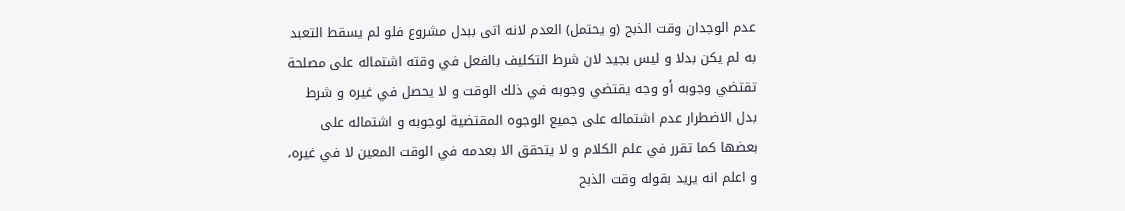عدم الوجدان وقت الذبح (و يحتمل) العدم لانه اتى ببدل مشروع فلو لم يسقط التعبد به لم يكن بدلا و ليس بجيد لان شرط التكليف بالفعل في وقته اشتماله على مصلحة تقتضي وجوبه أو وجه يقتضي وجوبه في ذلك الوقت و لا يحصل في غيره و شرط بدل الاضطرار عدم اشتماله على جميع الوجوه المقتضية لوجوبه و اشتماله على بعضها كما تقرر في علم الكلام و لا يتحقق الا بعدمه في الوقت المعين لا في غيره، و اعلم انه يريد بقوله وقت الذبح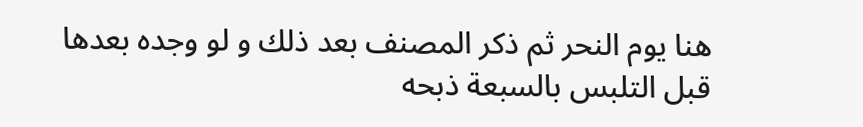هنا يوم النحر ثم ذكر المصنف بعد ذلك و لو وجده بعدها قبل التلبس بالسبعة ذبحه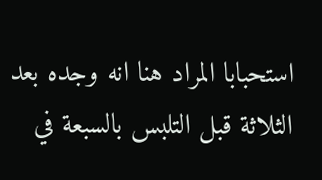استحبابا المراد هنا انه وجده بعد الثلاثة قبل التلبس بالسبعة في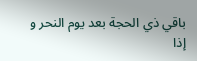باقي ذي الحجة بعد يوم النحر و إذا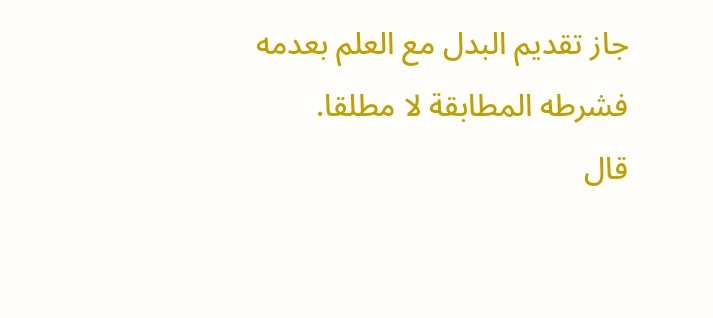جاز تقديم البدل مع العلم بعدمه فشرطه المطابقة لا مطلقا.
قال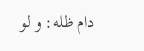دام ظله: و لو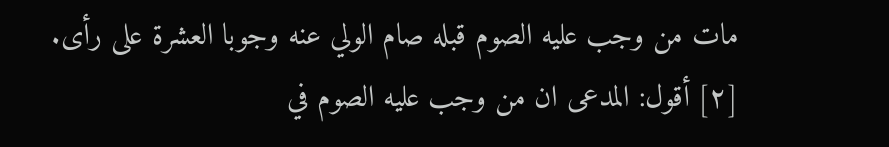مات من وجب عليه الصوم قبله صام الولي عنه وجوبا العشرة على رأى.
[٢] أقول: المدعى ان من وجب عليه الصوم في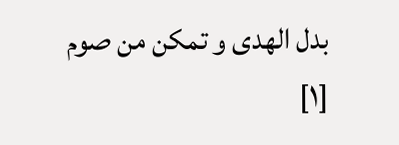بدل الهدى و تمكن من صوم
[١]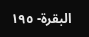البقرة- ١٩٥